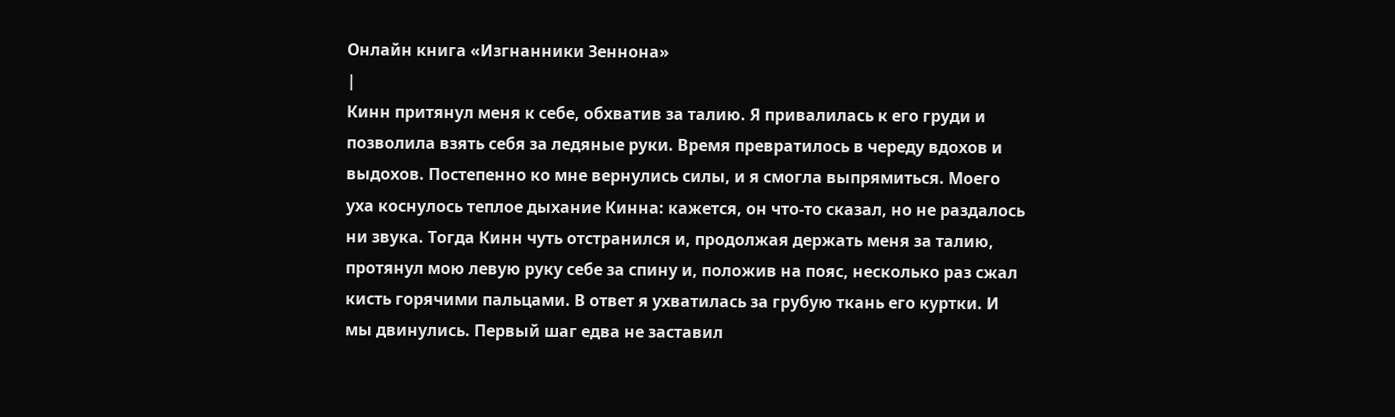Онлайн книга «Изгнанники Зеннона»
|
Кинн притянул меня к себе, обхватив за талию. Я привалилась к его груди и позволила взять себя за ледяные руки. Время превратилось в череду вдохов и выдохов. Постепенно ко мне вернулись силы, и я смогла выпрямиться. Моего уха коснулось теплое дыхание Кинна: кажется, он что-то сказал, но не раздалось ни звука. Тогда Кинн чуть отстранился и, продолжая держать меня за талию, протянул мою левую руку себе за спину и, положив на пояс, несколько раз сжал кисть горячими пальцами. В ответ я ухватилась за грубую ткань его куртки. И мы двинулись. Первый шаг едва не заставил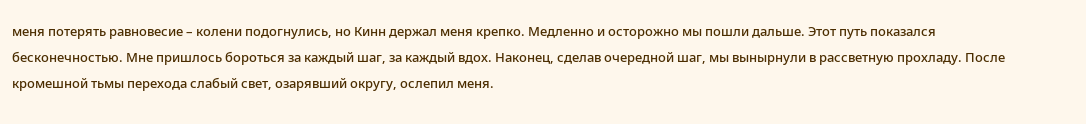меня потерять равновесие – колени подогнулись, но Кинн держал меня крепко. Медленно и осторожно мы пошли дальше. Этот путь показался бесконечностью. Мне пришлось бороться за каждый шаг, за каждый вдох. Наконец, сделав очередной шаг, мы вынырнули в рассветную прохладу. После кромешной тьмы перехода слабый свет, озарявший округу, ослепил меня.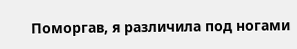Поморгав, я различила под ногами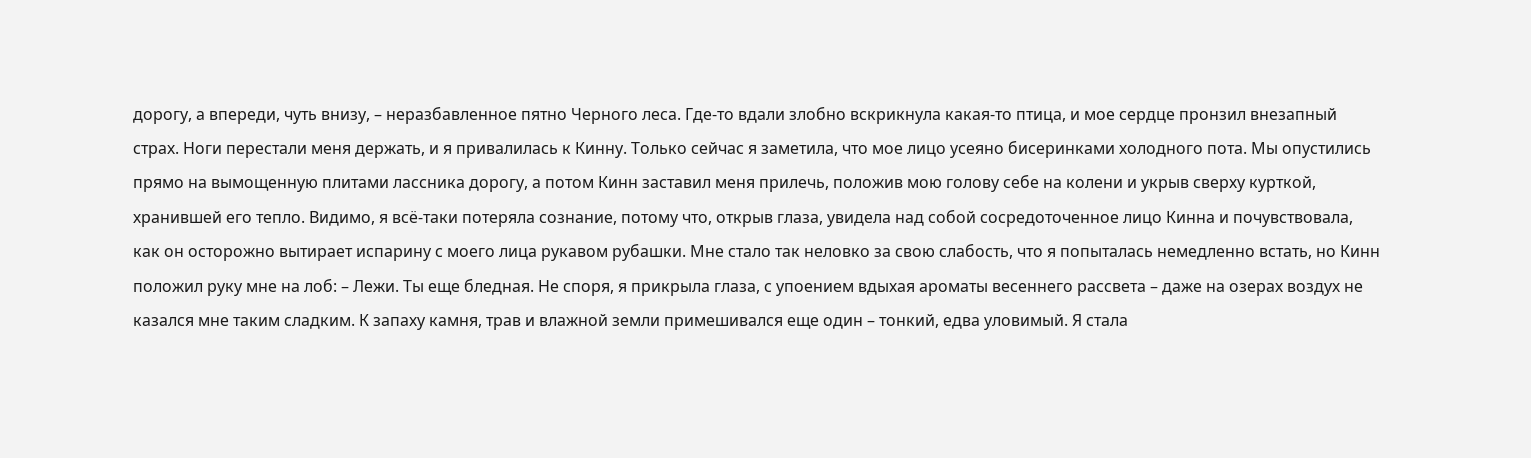дорогу, а впереди, чуть внизу, – неразбавленное пятно Черного леса. Где-то вдали злобно вскрикнула какая-то птица, и мое сердце пронзил внезапный страх. Ноги перестали меня держать, и я привалилась к Кинну. Только сейчас я заметила, что мое лицо усеяно бисеринками холодного пота. Мы опустились прямо на вымощенную плитами лассника дорогу, а потом Кинн заставил меня прилечь, положив мою голову себе на колени и укрыв сверху курткой, хранившей его тепло. Видимо, я всё-таки потеряла сознание, потому что, открыв глаза, увидела над собой сосредоточенное лицо Кинна и почувствовала, как он осторожно вытирает испарину с моего лица рукавом рубашки. Мне стало так неловко за свою слабость, что я попыталась немедленно встать, но Кинн положил руку мне на лоб: – Лежи. Ты еще бледная. Не споря, я прикрыла глаза, с упоением вдыхая ароматы весеннего рассвета – даже на озерах воздух не казался мне таким сладким. К запаху камня, трав и влажной земли примешивался еще один – тонкий, едва уловимый. Я стала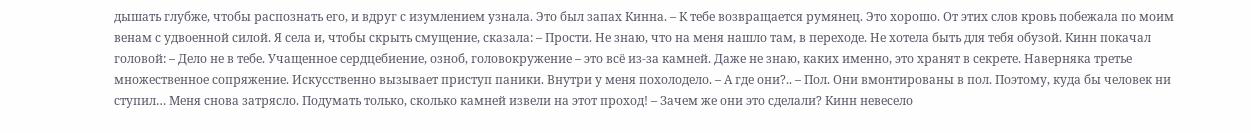дышать глубже, чтобы распознать его, и вдруг с изумлением узнала. Это был запах Кинна. – К тебе возвращается румянец. Это хорошо. От этих слов кровь побежала по моим венам с удвоенной силой. Я села и, чтобы скрыть смущение, сказала: – Прости. Не знаю, что на меня нашло там, в переходе. Не хотела быть для тебя обузой. Кинн покачал головой: – Дело не в тебе. Учащенное сердцебиение, озноб, головокружение – это всё из-за камней. Даже не знаю, каких именно, это хранят в секрете. Наверняка третье множественное сопряжение. Искусственно вызывает приступ паники. Внутри у меня похолодело. – А где они?.. – Пол. Они вмонтированы в пол. Поэтому, куда бы человек ни ступил… Меня снова затрясло. Подумать только, сколько камней извели на этот проход! – Зачем же они это сделали? Кинн невесело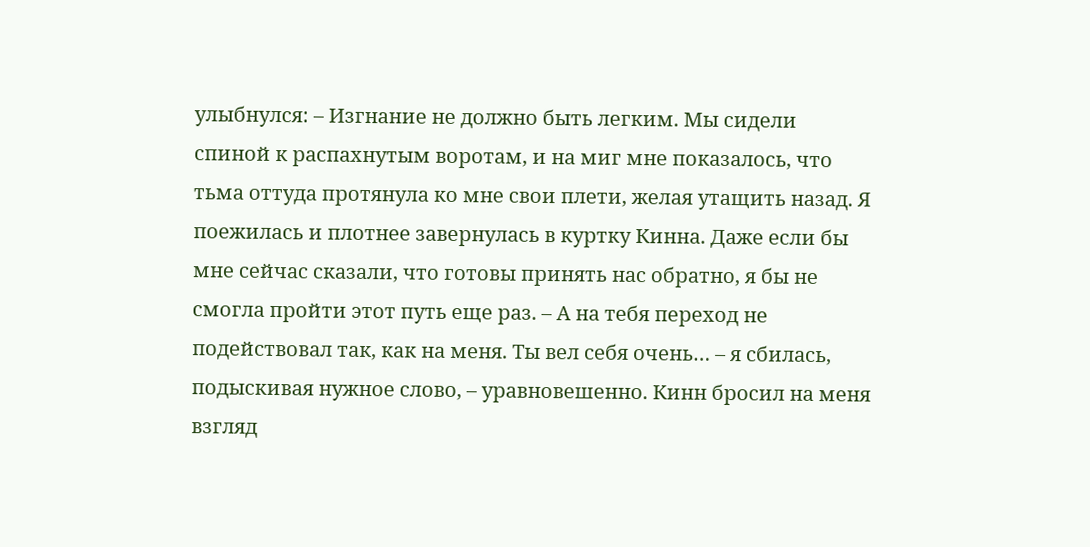улыбнулся: – Изгнание не должно быть легким. Мы сидели спиной к распахнутым воротам, и на миг мне показалось, что тьма оттуда протянула ко мне свои плети, желая утащить назад. Я поежилась и плотнее завернулась в куртку Кинна. Даже если бы мне сейчас сказали, что готовы принять нас обратно, я бы не смогла пройти этот путь еще раз. – А на тебя переход не подействовал так, как на меня. Ты вел себя очень… – я сбилась, подыскивая нужное слово, – уравновешенно. Кинн бросил на меня взгляд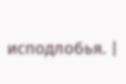исподлобья. |